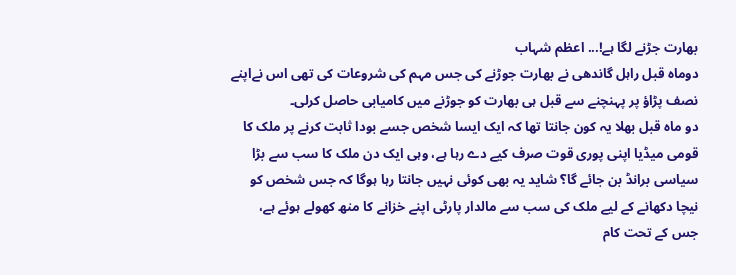بھارت جڑنے لگا ہے!... اعظم شہاب
دوماہ قبل راہل گاندھی نے بھارت جوڑنے کی جس مہم کی شروعات کی تھی اس نےاپنے نصف پڑاؤ پر پہنچنے سے قبل ہی بھارت کو جوڑنے میں کامیابی حاصل کرلی۔
دو ماہ قبل بھلا یہ کون جانتا تھا کہ ایک ایسا شخص جسے بودا ثابت کرنے پر ملک کا قومی میڈیا اپنی پوری قوت صرف کیے دے رہا ہے، وہی ایک دن ملک کا سب سے بڑا سیاسی برانڈ بن جائے گا؟ شاید یہ بھی کوئی نہیں جانتا رہا ہوگا کہ جس شخص کو نیچا دکھانے کے لیے ملک کی سب سے مالدار پارٹی اپنے خزانے کا منھ کھولے ہوئے ہے، جس کے تحت کام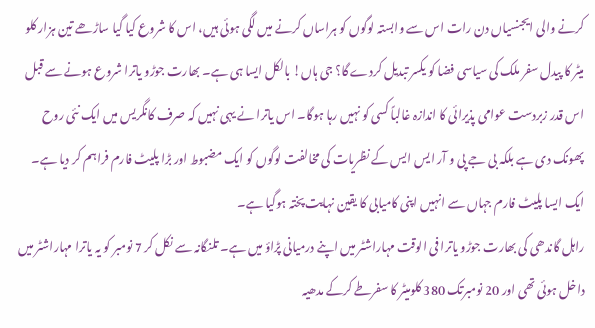کرنے والی ایجنسیاں دن رات اس سے وابستہ لوگوں کو ہراساں کرنے میں لگی ہوئی ہیں، اس کا شروع کیا گیا ساڑھے تین ہزار کلو میٹر کا پیدل سفر ملک کی سیاسی فضا کو یکسر تبدیل کردے گا؟ جی ہاں! بالکل ایسا ہی ہے۔ بھارت جوڑو یاترا شروع ہونے سے قبل اس قدر زبردست عوامی پذیرائی کا اندازہ غالباً کسی کو نہیں رہا ہوگا۔ اس یاترا نے یہی نہیں کہ صرف کانگریس میں ایک نئی روح پھونک دی ہے بلکہ بی جے پی و آر ایس ایس کے نظریات کی مخالفت لوگوں کو ایک مضبوط اور بڑا پلیٹ فارم فراہم کر دیا ہے۔ ایک ایسا پلیٹ فارم جہاں سے انہیں اپنی کامیابی کا یقین نہایت پختہ ہوگیا ہے۔
راہل گاندھی کی بھارت جوڑو یاترا فی الوقت مہاراشٹر میں اپنے درمیانی پڑاؤ میں ہے۔ تلنگانہ سے نکل کر 7 نومبر کو یہ یاترا مہاراشٹر میں داخل ہوئی تھی اور 20 نومبرتک 380 کلومیٹر کا سفرطے کرکے مدھیہ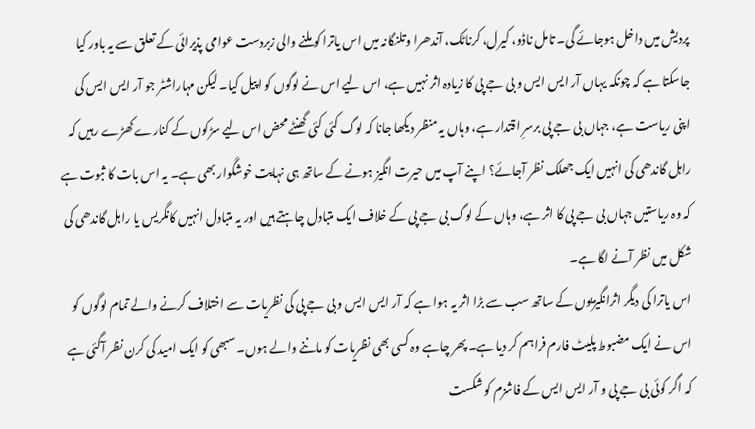پردیش میں داخل ہوجائے گی۔ تامل ناڈو، کیرل، کرناٹک، آندھرا وتلنگانہ میں اس یاترا کو ملنے والی زبردست عوامی پذیرائی کے تعلق سے یہ باور کیا جاسکتا ہے کہ چونکہ یہاں آر ایس ایس و بی جے پی کا زیادہ اثر نہیں ہے، اس لیے اس نے لوگوں کو اپیل کیا۔ لیکن مہاراشٹر جو آر ایس ایس کی اپنی ریاست ہے، جہاں بی جے پی برسرِ اقتدار ہے، وہاں یہ منظر دیکھا جانا کہ لوگ کئی کئی گھنٹے محض اس لیے سڑکوں کے کنارے کھڑے رہیں کہ راہل گاندھی کی انہیں ایک جھلک نظر آجائے؟ اپنے آپ میں حیرت انگیز ہونے کے ساتھ ہی نہایت خوشگوار بھی ہے۔ یہ اس بات کا ثبوت ہے کہ وہ ریاستیں جہاں بی جے پی کا اثر ہے، وہاں کے لوگ بی جے پی کے خلاف ایک متبادل چاہتے ہیں اور یہ متبادل انہیں کانگریس یا راہل گاندھی کی شکل میں نظر آنے لگا ہے۔
اس یاترا کی دیگر اثرانگیزیوں کے ساتھ سب سے بڑا اثر یہ ہوا ہے کہ آر ایس ایس و بی جے پی کی نظریات سے اختلاف کرنے والے تمام لوگوں کو اس نے ایک مضبوط پلیٹ فارم فراہم کر دیا ہے۔ پھر چاہے وہ کسی بھی نظریات کو ماننے والے ہوں۔ سبھی کو ایک امید کی کرن نظر آگئی ہے کہ اگر کوئی بی جے پی و آر ایس ایس کے فاشزم کو شکست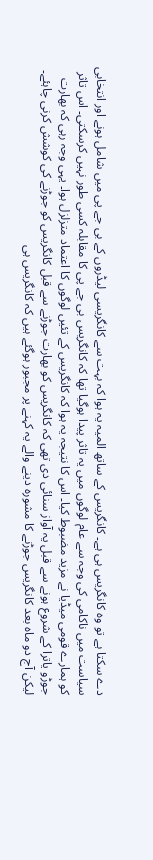دے سکتا ہے تو وہ کانگریس ہی ہے۔ کانگریس کے ساتھ المیہ یہ ہوا کہ بہت سے کانگریسی لیڈروں کے بی جے پی میں شامل ہونے اور انتخابی سیاست میں ناکامی کی وجہ سے عام لوگوں میں یہ تاثر پیدا ہوگیا تھا کہ کانگریس بی جے پی کا مقابلہ کسی طور نہیں کرسکتی۔ اس تاثر کو ہمارے قومی میڈیا نے مزید مضبوط کیا۔ اس کا نتیجہ یہ ہوا کہ کانگریس کے تئیں لوگوں کا اعتماد متزلزل ہوا۔ یہی وجہ رہی کہ بھارت جوڑو یاترا کے شروع ہونے سے قبل یہ آواز سنائی دی تھی کہ کانگریس کو بھارت جوڑنے سے قبل کانگریس کو جوڑنے کی کوشش کرنی چاہئے۔ لیکن آج دو ماہ بعد کانگریس جوڑنے کا مشورہ دینے والے یہ کہنے پر مجبور ہوگئے ہیں کہ کانگریس ہی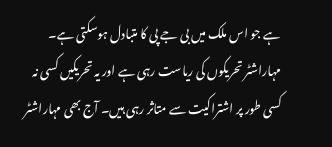ہے جو اس ملک میں بی جے پی کا متبادل ہوسکتی ہے۔
مہاراشٹر تحریکوں کی ریاست رہی ہے اور یہ تحریکیں کسی نہ کسی طور پر اشتراکیت سے متاثر رہی ہیں۔ آج بھی مہاراشٹر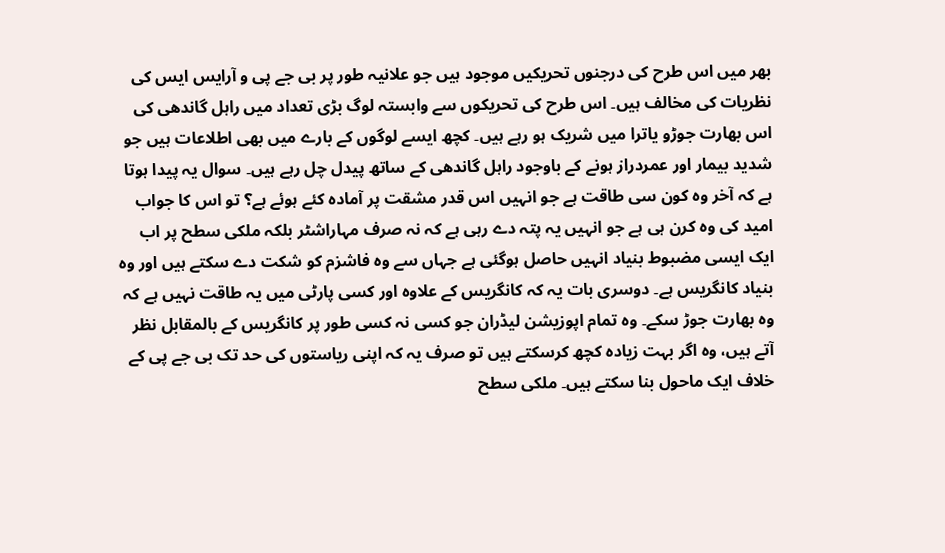بھر میں اس طرح کی درجنوں تحریکیں موجود ہیں جو علانیہ طور پر بی جے پی و آرایس ایس کی نظریات کی مخالف ہیں۔ اس طرح کی تحریکوں سے وابستہ لوگ بڑی تعداد میں راہل گاندھی کی اس بھارت جوڑو یاترا میں شریک ہو رہے ہیں۔ کچھ ایسے لوگوں کے بارے میں بھی اطلاعات ہیں جو شدید بیمار اور عمردراز ہونے کے باوجود راہل گاندھی کے ساتھ پیدل چل رہے ہیں۔ سوال یہ پیدا ہوتا ہے کہ آخر وہ کون سی طاقت ہے جو انہیں اس قدر مشقت پر آمادہ کئے ہوئے ہے؟ تو اس کا جواب امید کی وہ کرن ہی ہے جو انہیں یہ پتہ دے رہی ہے کہ نہ صرف مہاراشٹر بلکہ ملکی سطح پر اب ایک ایسی مضبوط بنیاد انہیں حاصل ہوگئی ہے جہاں سے وہ فاشزم کو شکت دے سکتے ہیں اور وہ بنیاد کانگریس ہے۔ دوسری بات یہ کہ کانگریس کے علاوہ اور کسی پارٹی میں یہ طاقت نہیں ہے کہ وہ بھارت جوڑ سکے۔ وہ تمام اپوزیشن لیڈران جو کسی نہ کسی طور پر کانگریس کے بالمقابل نظر آتے ہیں، وہ اگر بہت زیادہ کچھ کرسکتے ہیں تو صرف یہ کہ اپنی ریاستوں کی حد تک بی جے پی کے خلاف ایک ماحول بنا سکتے ہیں۔ ملکی سطح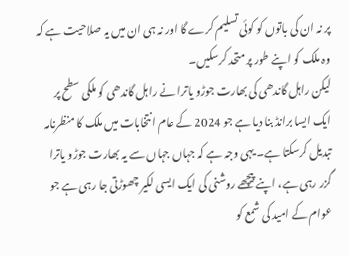پر نہ ان کی باتوں کو کوئی تسلیم کرے گا اور نہ ہی ان میں یہ صلاحیت ہے کہ وہ ملک کو اپنے طور پر متحد کرسکیں۔
لیکن راہل گاندھی کی بھارت جوڑو یاترا نے راہل گاندھی کو ملکی سطح پر ایک ایسا برانڈ بنا دیا ہے جو 2024 کے عام انتخابات میں ملک کا منظرنامہ تبدیل کرسکتا ہے۔ یہی وجہ ہے کہ جہاں جہاں سے یہ بھارت جوڑو یاترا گزر رہی ہے، اپنے پیچھے روشنی کی ایک ایسی لکیر چھوڑتی جا رہی ہے جو عوام کے امید کی شمع کو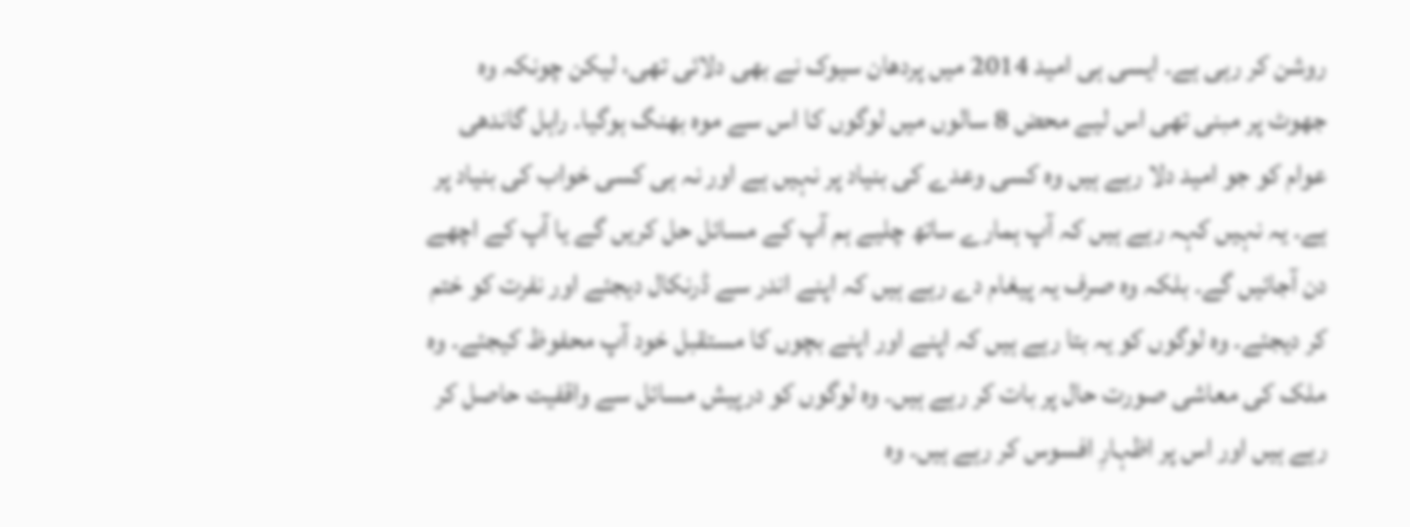روشن کر رہی ہے۔ ایسی ہی امید 2014 میں پردھان سیوک نے بھی دلائی تھی، لیکن چونکہ وہ جھوٹ پر مبنی تھی اس لیے محض 8 سالوں میں لوگوں کا اس سے موہ بھنگ ہوگیا۔ راہل گاندھی عوام کو جو امید دلا رہے ہیں وہ کسی وعدے کی بنیاد پر نہیں ہے اور نہ ہی کسی خواب کی بنیاد پر ہے۔ یہ نہیں کہہ رہے ہیں کہ آپ ہمارے ساتھ چلیے ہم آپ کے مسائل حل کریں گے یا آپ کے اچھے دن آجائیں گے۔ بلکہ وہ صرف یہ پیغام دے رہے ہیں کہ اپنے اندر سے ڈرنکال دیجئے اور نفرت کو ختم کر دیجئے۔ وہ لوگوں کو یہ بتا رہے ہیں کہ اپنے اور اپنے بچوں کا مستقبل خود آپ محفوظ کیجئے۔ وہ ملک کی معاشی صورت حال پر بات کر رہے ہیں۔ وہ لوگوں کو درپیش مسائل سے واقفیت حاصل کر رہے ہیں اور اس پر اظہارِ افسوس کر رہے ہیں۔ وہ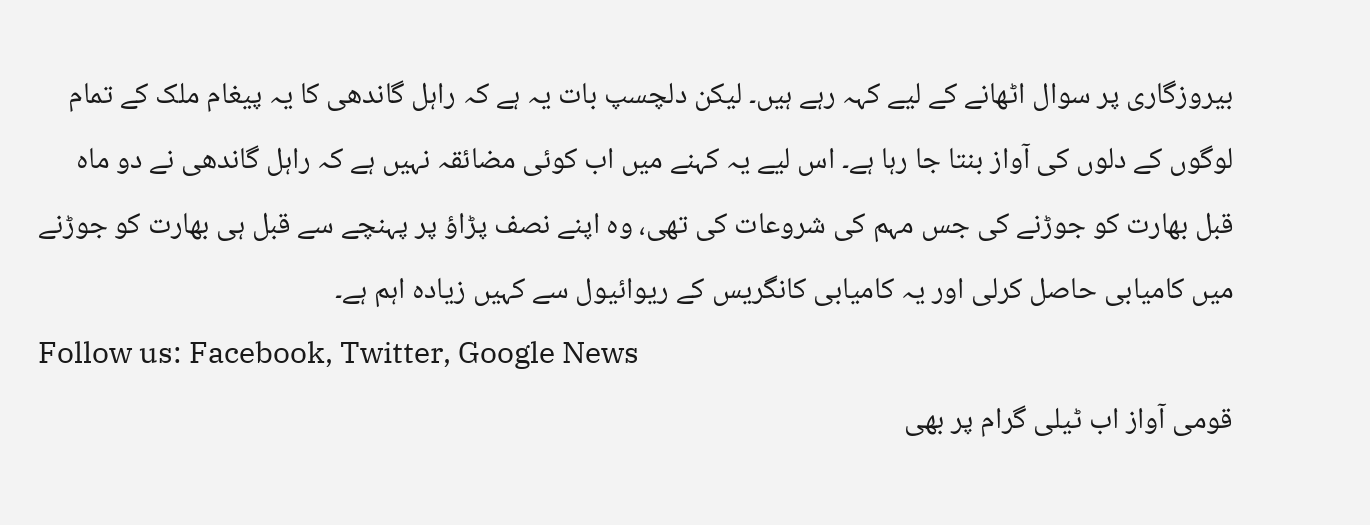بیروزگاری پر سوال اٹھانے کے لیے کہہ رہے ہیں۔ لیکن دلچسپ بات یہ ہے کہ راہل گاندھی کا یہ پیغام ملک کے تمام لوگوں کے دلوں کی آواز بنتا جا رہا ہے۔ اس لیے یہ کہنے میں اب کوئی مضائقہ نہیں ہے کہ راہل گاندھی نے دو ماہ قبل بھارت کو جوڑنے کی جس مہم کی شروعات کی تھی، وہ اپنے نصف پڑاؤ پر پہنچے سے قبل ہی بھارت کو جوڑنے میں کامیابی حاصل کرلی اور یہ کامیابی کانگریس کے ریوائیول سے کہیں زیادہ اہم ہے۔
Follow us: Facebook, Twitter, Google News
قومی آواز اب ٹیلی گرام پر بھی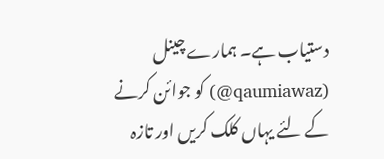دستیاب ہے۔ ہمارے چینل (qaumiawaz@) کو جوائن کرنے کے لئے یہاں کلک کریں اور تازہ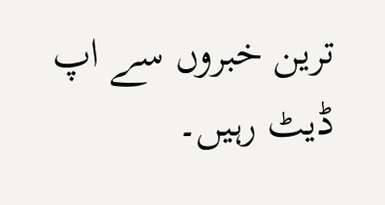ترین خبروں سے اپ ڈیٹ رہیں۔